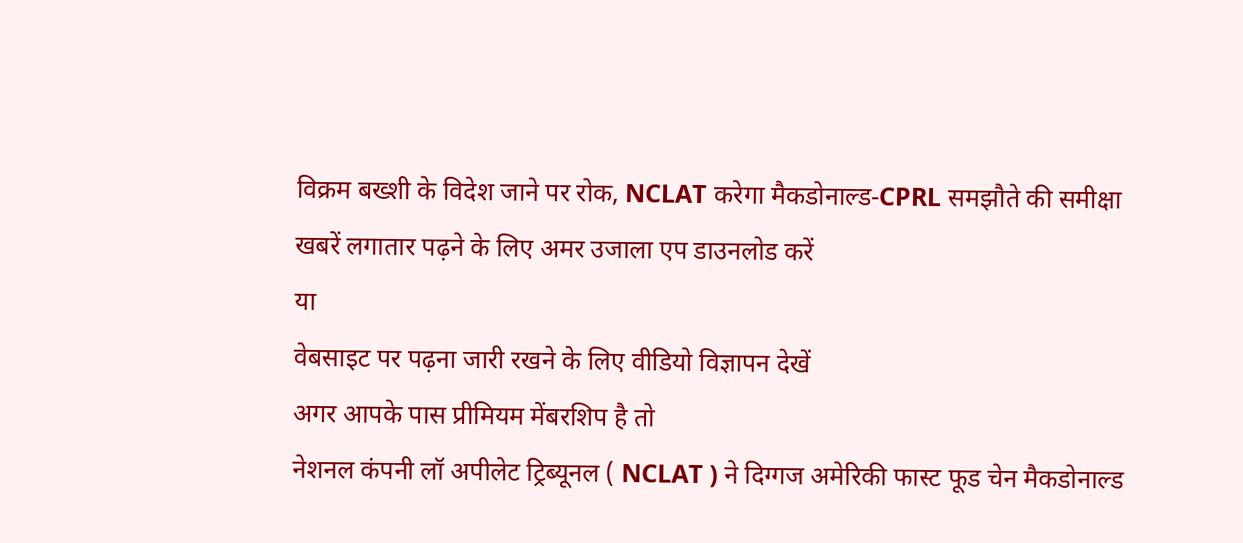विक्रम बख्शी के विदेश जाने पर रोक, NCLAT करेगा मैकडोनाल्ड-CPRL समझौते की समीक्षा
खबरें लगातार पढ़ने के लिए अमर उजाला एप डाउनलोड करें
या
वेबसाइट पर पढ़ना जारी रखने के लिए वीडियो विज्ञापन देखें
अगर आपके पास प्रीमियम मेंबरशिप है तो
नेशनल कंपनी लॉ अपीलेट ट्रिब्यूनल ( NCLAT ) ने दिग्गज अमेरिकी फास्ट फूड चेन मैकडोनाल्ड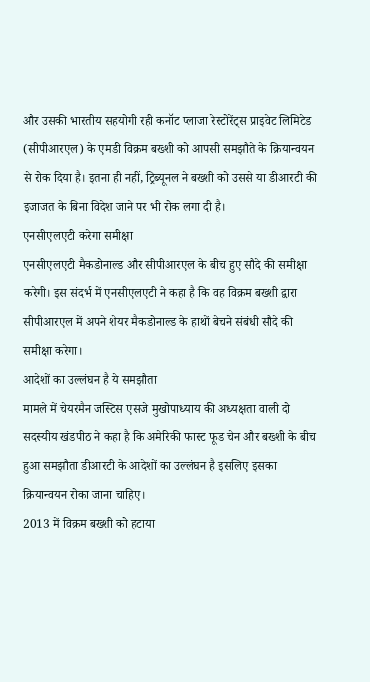और उसकी भारतीय सहयोगी रही कनॉट प्लाजा रेस्टोरेंट्स प्राइवेट लिमिटेड (सीपीआरएल) के एमडी विक्रम बख्शी को आपसी समझौते के क्रियान्वयन से रोक दिया है। इतना ही नहीं, ट्रिब्यूनल ने बख्शी को उससे या डीआरटी की इजाजत के बिना विदेश जाने पर भी रोक लगा दी है।
एनसीएलएटी करेगा समीक्षा
एनसीएलएटी मैकडोनाल्ड और सीपीआरएल के बीच हुए सौदे की समीक्षा करेगी। इस संदर्भ में एनसीएलएटी ने कहा है कि वह विक्रम बख्शी द्वारा सीपीआरएल में अपने शेयर मैकडोनाल्ड के हाथों बेचने संबंधी सौदे की समीक्षा करेगा।
आदेशों का उल्लंघन है ये समझौता
मामले में चेयरमैन जस्टिस एसजे मुखोपाध्याय की अध्यक्षता वाली दो सदस्यीय खंडपीठ ने कहा है कि अमेरिकी फास्ट फूड चेन और बख्शी के बीच हुआ समझौता डीआरटी के आदेशों का उल्लंघन है इसलिए इसका क्रियान्वयन रोका जाना चाहिए।
2013 में विक्रम बख्शी को हटाया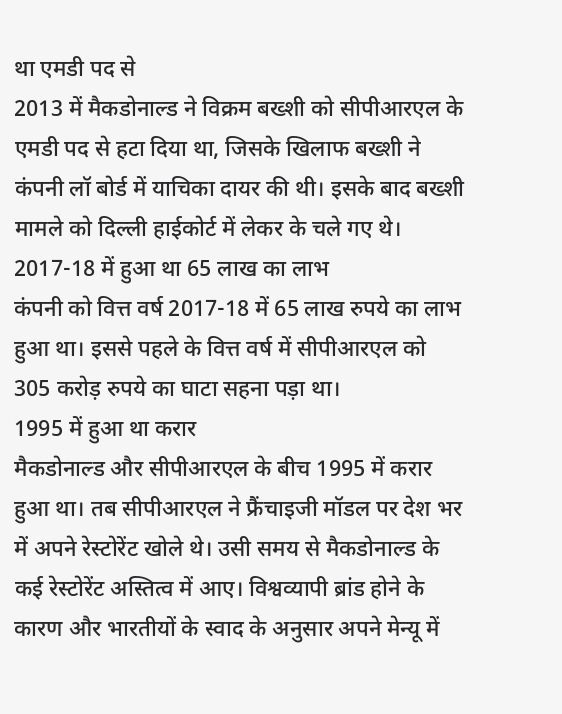था एमडी पद से
2013 में मैकडोनाल्ड ने विक्रम बख्शी को सीपीआरएल के एमडी पद से हटा दिया था, जिसके खिलाफ बख्शी ने कंपनी लॉ बोर्ड में याचिका दायर की थी। इसके बाद बख्शी मामले को दिल्ली हाईकोर्ट में लेकर के चले गए थे।
2017-18 में हुआ था 65 लाख का लाभ
कंपनी को वित्त वर्ष 2017-18 में 65 लाख रुपये का लाभ हुआ था। इससे पहले के वित्त वर्ष में सीपीआरएल को 305 करोड़ रुपये का घाटा सहना पड़ा था।
1995 में हुआ था करार
मैकडोनाल्ड और सीपीआरएल के बीच 1995 में करार हुआ था। तब सीपीआरएल ने फ्रैंचाइजी मॉडल पर देश भर में अपने रेस्टोरेंट खोले थे। उसी समय से मैकडोनाल्ड के कई रेस्टोरेंट अस्तित्व में आए। विश्वव्यापी ब्रांड होने के कारण और भारतीयों के स्वाद के अनुसार अपने मेन्यू में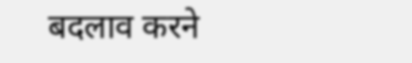बदलाव करने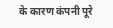के कारण कंपनी पूरे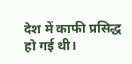देश में काफी प्रसिद्ध हो गई थी।